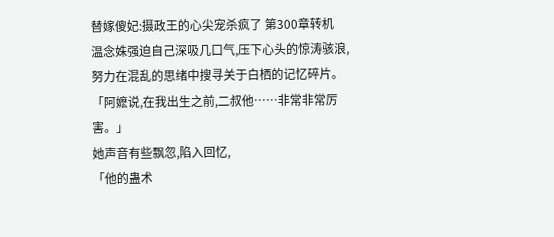替嫁傻妃:摄政王的心尖宠杀疯了 第300章转机
温念姝强迫自己深吸几口气,压下心头的惊涛骇浪,努力在混乱的思绪中搜寻关于白栖的记忆碎片。
「阿嬷说,在我出生之前,二叔他……非常非常厉害。」
她声音有些飘忽,陷入回忆,
「他的蛊术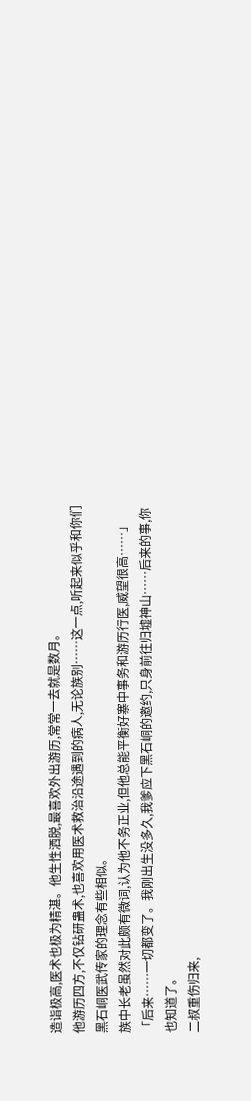造诣极高,医术也极为精湛。他生性洒脱,最喜欢外出游历,常常一去就是数月。
他游历四方,不仅钻研蛊术,也喜欢用医术救治沿途遇到的病人,无论族别……这一点,听起来似乎和你们黑石峒医武传家的理念有些相似。
族中长老虽然对此颇有微词,认为他不务正业,但他总能平衡好寨中事务和游历行医,威望很高……」
「后来……一切都变了。我刚出生没多久,我爹应下黑石峒的邀约,只身前往归墟神山……后来的事,你也知道了。
二叔重伤归来,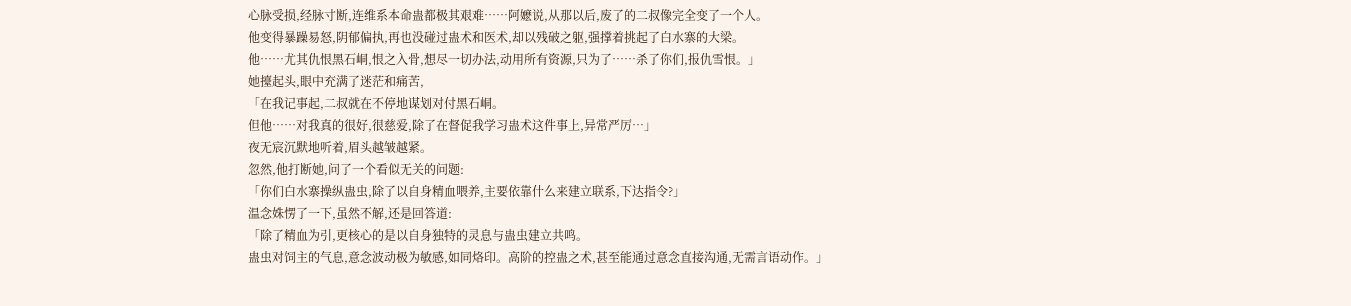心脉受损,经脉寸断,连维系本命蛊都极其艰难……阿嬷说,从那以后,废了的二叔像完全变了一个人。
他变得暴躁易怒,阴郁偏执,再也没碰过蛊术和医术,却以残破之躯,强撑着挑起了白水寨的大梁。
他……尤其仇恨黑石峒,恨之入骨,想尽一切办法,动用所有资源,只为了……杀了你们,报仇雪恨。」
她擡起头,眼中充满了迷茫和痛苦,
「在我记事起,二叔就在不停地谋划对付黑石峒。
但他……对我真的很好,很慈爱,除了在督促我学习蛊术这件事上,异常严厉…」
夜无宸沉默地听着,眉头越皱越紧。
忽然,他打断她,问了一个看似无关的问题:
「你们白水寨操纵蛊虫,除了以自身精血喂养,主要依靠什么来建立联系,下达指令?」
温念姝愣了一下,虽然不解,还是回答道:
「除了精血为引,更核心的是以自身独特的灵息与蛊虫建立共鸣。
蛊虫对饲主的气息,意念波动极为敏感,如同烙印。高阶的控蛊之术,甚至能通过意念直接沟通,无需言语动作。」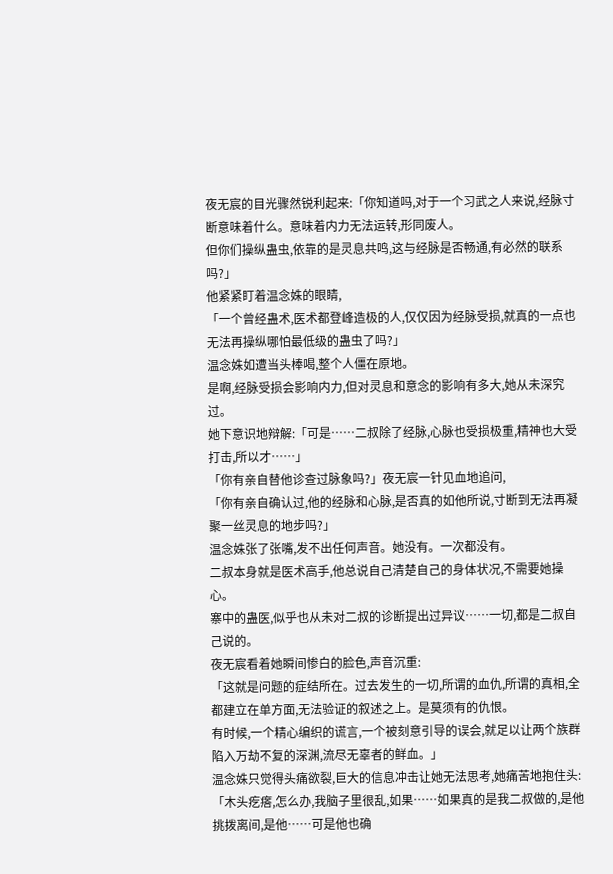夜无宸的目光骤然锐利起来:「你知道吗,对于一个习武之人来说,经脉寸断意味着什么。意味着内力无法运转,形同废人。
但你们操纵蛊虫,依靠的是灵息共鸣,这与经脉是否畅通,有必然的联系吗?」
他紧紧盯着温念姝的眼睛,
「一个曾经蛊术,医术都登峰造极的人,仅仅因为经脉受损,就真的一点也无法再操纵哪怕最低级的蛊虫了吗?」
温念姝如遭当头棒喝,整个人僵在原地。
是啊,经脉受损会影响内力,但对灵息和意念的影响有多大,她从未深究过。
她下意识地辩解:「可是……二叔除了经脉,心脉也受损极重,精神也大受打击,所以才……」
「你有亲自替他诊查过脉象吗?」夜无宸一针见血地追问,
「你有亲自确认过,他的经脉和心脉,是否真的如他所说,寸断到无法再凝聚一丝灵息的地步吗?」
温念姝张了张嘴,发不出任何声音。她没有。一次都没有。
二叔本身就是医术高手,他总说自己清楚自己的身体状况,不需要她操心。
寨中的蛊医,似乎也从未对二叔的诊断提出过异议……一切,都是二叔自己说的。
夜无宸看着她瞬间惨白的脸色,声音沉重:
「这就是问题的症结所在。过去发生的一切,所谓的血仇,所谓的真相,全都建立在单方面,无法验证的叙述之上。是莫须有的仇恨。
有时候,一个精心编织的谎言,一个被刻意引导的误会,就足以让两个族群陷入万劫不复的深渊,流尽无辜者的鲜血。」
温念姝只觉得头痛欲裂,巨大的信息冲击让她无法思考,她痛苦地抱住头:
「木头疙瘩,怎么办,我脑子里很乱,如果……如果真的是我二叔做的,是他挑拨离间,是他……可是他也确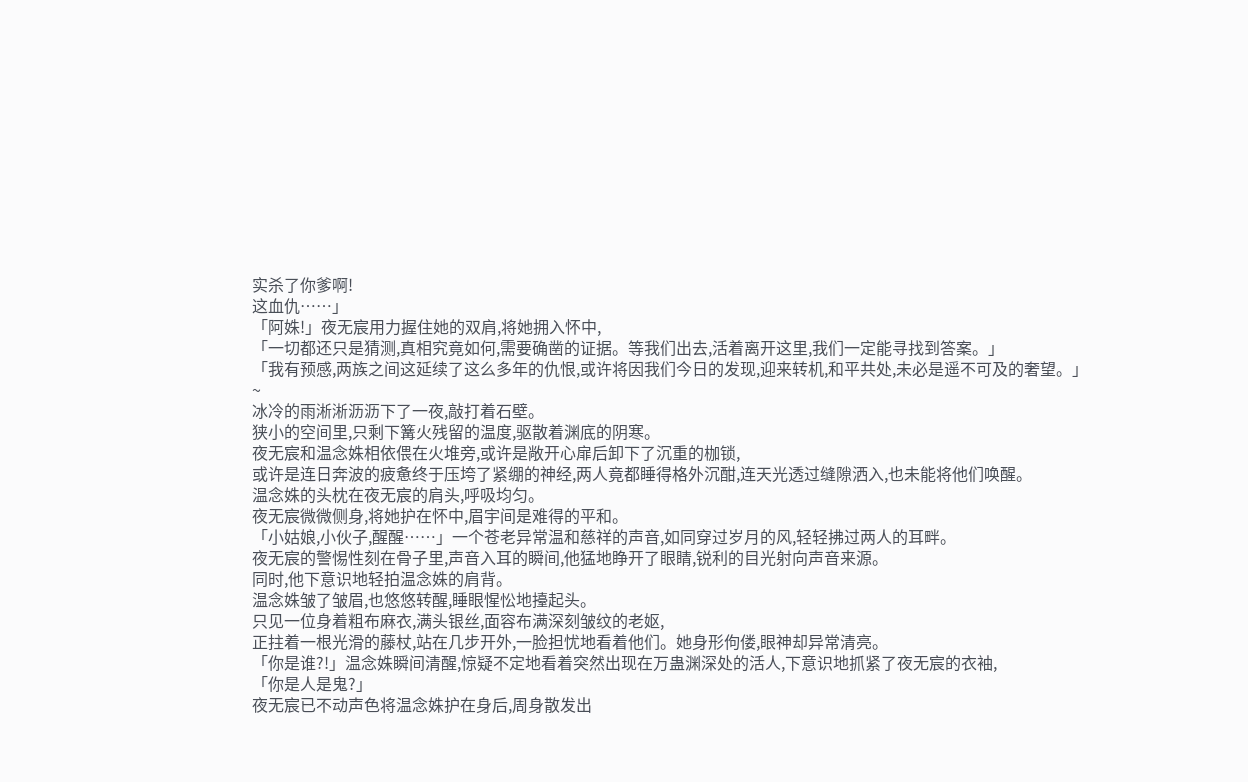实杀了你爹啊!
这血仇……」
「阿姝!」夜无宸用力握住她的双肩,将她拥入怀中,
「一切都还只是猜测,真相究竟如何,需要确凿的证据。等我们出去,活着离开这里,我们一定能寻找到答案。」
「我有预感,两族之间这延续了这么多年的仇恨,或许将因我们今日的发现,迎来转机,和平共处,未必是遥不可及的奢望。」
~
冰冷的雨淅淅沥沥下了一夜,敲打着石壁。
狭小的空间里,只剩下篝火残留的温度,驱散着渊底的阴寒。
夜无宸和温念姝相依偎在火堆旁,或许是敞开心扉后卸下了沉重的枷锁,
或许是连日奔波的疲惫终于压垮了紧绷的神经,两人竟都睡得格外沉酣,连天光透过缝隙洒入,也未能将他们唤醒。
温念姝的头枕在夜无宸的肩头,呼吸均匀。
夜无宸微微侧身,将她护在怀中,眉宇间是难得的平和。
「小姑娘,小伙子,醒醒……」一个苍老异常温和慈祥的声音,如同穿过岁月的风,轻轻拂过两人的耳畔。
夜无宸的警惕性刻在骨子里,声音入耳的瞬间,他猛地睁开了眼睛,锐利的目光射向声音来源。
同时,他下意识地轻拍温念姝的肩背。
温念姝皱了皱眉,也悠悠转醒,睡眼惺忪地擡起头。
只见一位身着粗布麻衣,满头银丝,面容布满深刻皱纹的老妪,
正拄着一根光滑的藤杖,站在几步开外,一脸担忧地看着他们。她身形佝偻,眼神却异常清亮。
「你是谁?!」温念姝瞬间清醒,惊疑不定地看着突然出现在万蛊渊深处的活人,下意识地抓紧了夜无宸的衣袖,
「你是人是鬼?」
夜无宸已不动声色将温念姝护在身后,周身散发出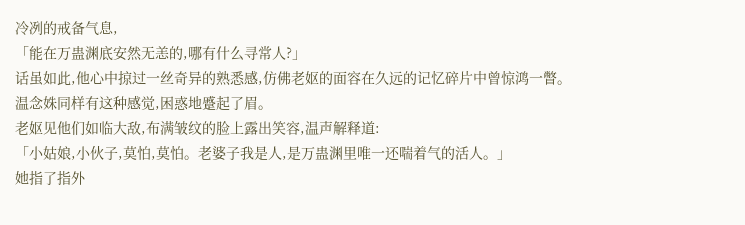冷冽的戒备气息,
「能在万蛊渊底安然无恙的,哪有什么寻常人?」
话虽如此,他心中掠过一丝奇异的熟悉感,仿佛老妪的面容在久远的记忆碎片中曾惊鸿一瞥。
温念姝同样有这种感觉,困惑地蹙起了眉。
老妪见他们如临大敌,布满皱纹的脸上露出笑容,温声解释道:
「小姑娘,小伙子,莫怕,莫怕。老婆子我是人,是万蛊渊里唯一还喘着气的活人。」
她指了指外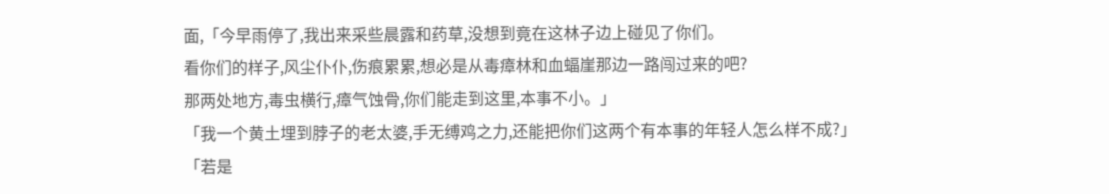面,「今早雨停了,我出来采些晨露和药草,没想到竟在这林子边上碰见了你们。
看你们的样子,风尘仆仆,伤痕累累,想必是从毒瘴林和血蝠崖那边一路闯过来的吧?
那两处地方,毒虫横行,瘴气蚀骨,你们能走到这里,本事不小。」
「我一个黄土埋到脖子的老太婆,手无缚鸡之力,还能把你们这两个有本事的年轻人怎么样不成?」
「若是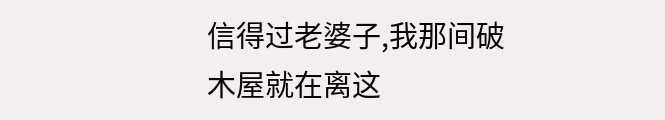信得过老婆子,我那间破木屋就在离这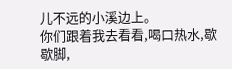儿不远的小溪边上。
你们跟着我去看看,喝口热水,歇歇脚,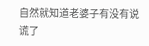自然就知道老婆子有没有说谎了